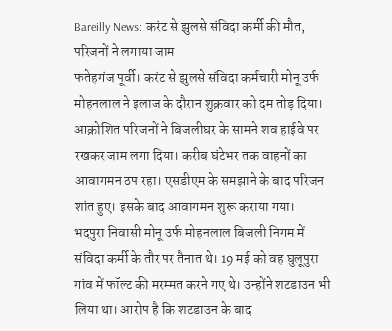Bareilly News: करंट से झुलसे संविदा कर्मी की मौत, परिजनों ने लगाया जाम
फतेहगंज पूर्वी। करंट से झुलसे संविदा कर्मचारी मोनू उर्फ मोहनलाल ने इलाज के दौरान शुक्रवार को दम तोड़ दिया। आक्रोशित परिजनों ने बिजलीघर के सामने शव हाईवे पर रखकर जाम लगा दिया। करीब घंटेभर तक वाहनों का आवागमन ठप रहा। एसडीएम के समझाने के बाद परिजन शांत हुए। इसके बाद आवागमन शुरू कराया गया।
भदपुरा निवासी मोनू उर्फ मोहनलाल बिजली निगम में संविदा कर्मी के तौर पर तैनात थे। 19 मई को वह घुलूपुरा गांव में फॉल्ट की मरम्मत करने गए थे। उन्होंने शटडाउन भी लिया था। आरोप है कि शटडाउन के बाद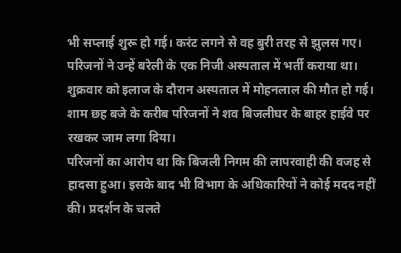भी सप्लाई शुरू हो गई। करंट लगने से वह बुरी तरह से झुलस गए। परिजनों ने उन्हें बरेली के एक निजी अस्पताल में भर्ती कराया था। शुक्रवार को इलाज के दौरान अस्पताल में मोहनलाल की मौत हो गई। शाम छह बजे के करीब परिजनों ने शव बिजलीघर के बाहर हाईवे पर रखकर जाम लगा दिया।
परिजनों का आरोप था कि बिजली निगम की लापरवाही की वजह से हादसा हुआ। इसके बाद भी विभाग के अधिकारियों ने कोई मदद नहीं की। प्रदर्शन के चलते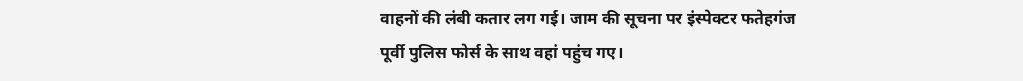वाहनों की लंबी कतार लग गई। जाम की सूचना पर इंस्पेक्टर फतेहगंज पूर्वी पुलिस फोर्स के साथ वहां पहुंच गए।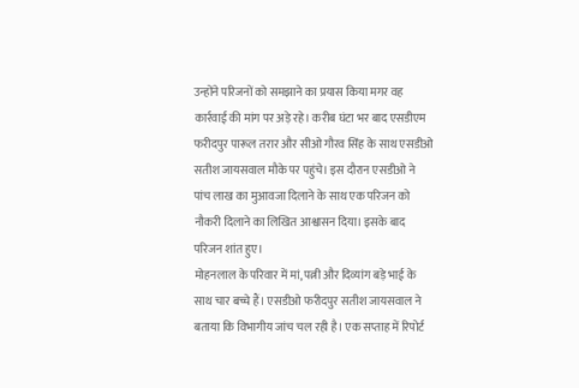उन्होंने परिजनों को समझाने का प्रयास किया मगर वह कार्रवाई की मांग पर अड़े रहे। करीब घंटा भर बाद एसडीएम फरीदपुर पारूल तरार और सीओ गौरव सिंह के साथ एसडीओ सतीश जायसवाल मौके पर पहुंचे। इस दौरान एसडीओ ने पांच लाख का मुआवजा दिलाने के साथ एक परिजन को नौकरी दिलाने का लिखित आश्वासन दिया। इसके बाद परिजन शांत हुए।
मोहनलाल के परिवार में मां, पत्नी और दिव्यांग बड़े भाई के साथ चार बच्चे हैं। एसडीओ फरीदपुर सतीश जायसवाल ने बताया कि विभागीय जांच चल रही है। एक सप्ताह में रिपोर्ट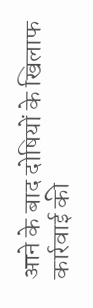आने के बाद दोषियों के खिलाफ कार्रवाई की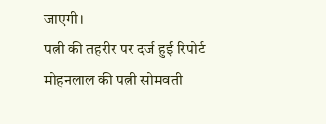जाएगी।
पत्नी की तहरीर पर दर्ज हुई रिपोर्ट
मोहनलाल की पत्नी सोमवती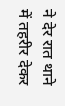ने देर रात थाने में तहरीर देकर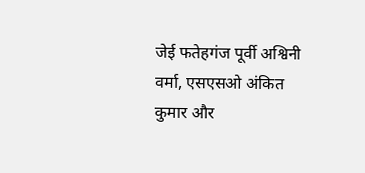जेई फतेहगंज पूर्वी अश्विनी वर्मा, एसएसओ अंकित कुमार और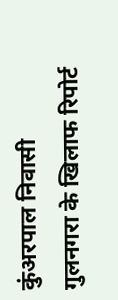कुंअरपाल निवासी गुलनगरा के खिलाफ रिपोर्ट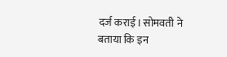दर्ज कराई। सोमवती ने बताया कि इन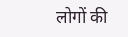लोगों की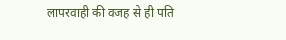लापरवाही की वजह से ही पति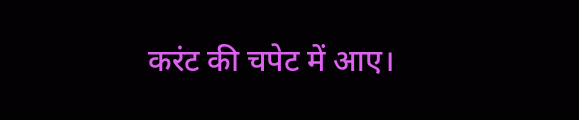करंट की चपेट में आए।